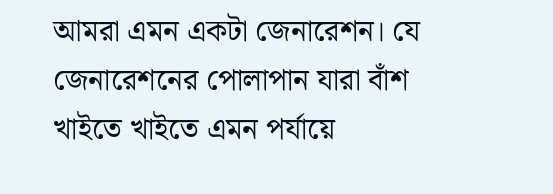আমরা এমন একটা জেনারেশন। যে জেনারেশনের পোলাপান যারা বাঁশ খাইতে খাইতে এমন পর্যায়ে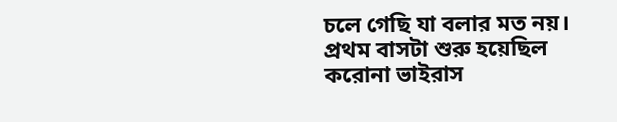চলে গেছি যা বলার মত নয়। প্রথম বাসটা শুরু হয়েছিল করোনা ভাইরাস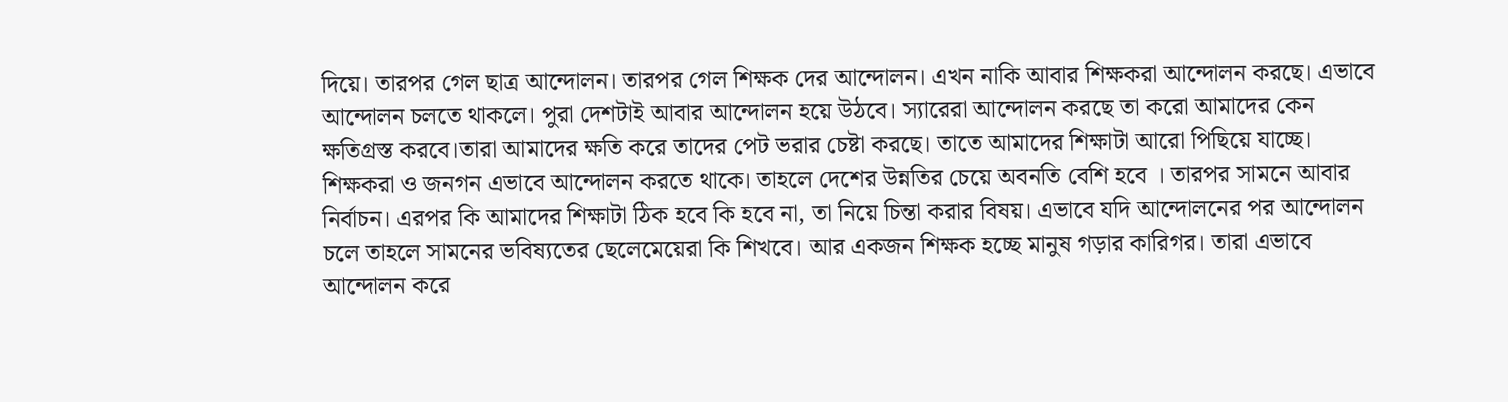দিয়ে। তারপর গেল ছাত্র আন্দোলন। তারপর গেল শিক্ষক দের আন্দোলন। এখন নাকি আবার শিক্ষকরা আন্দোলন করছে। এভাবে আন্দোলন চলতে থাকলে। পুরা দেশটাই আবার আন্দোলন হয়ে উঠবে। স্যারেরা আন্দোলন করছে তা করো আমাদের কেন ক্ষতিগ্রস্ত করবে।তারা আমাদের ক্ষতি করে তাদের পেট ভরার চেষ্টা করছে। তাতে আমাদের শিক্ষাটা আরো পিছিয়ে যাচ্ছে। শিক্ষকরা ও জনগন এভাবে আন্দোলন করতে থাকে। তাহলে দেশের উন্নতির চেয়ে অবনতি বেশি হবে । তারপর সামনে আবার নির্বাচন। এরপর কি আমাদের শিক্ষাটা ঠিক হবে কি হবে না, তা নিয়ে চিন্তা করার বিষয়। এভাবে যদি আন্দোলনের পর আন্দোলন চলে তাহলে সামনের ভবিষ্যতের ছেলেমেয়েরা কি শিখবে। আর একজন শিক্ষক হচ্ছে মানুষ গড়ার কারিগর। তারা এভাবে আন্দোলন করে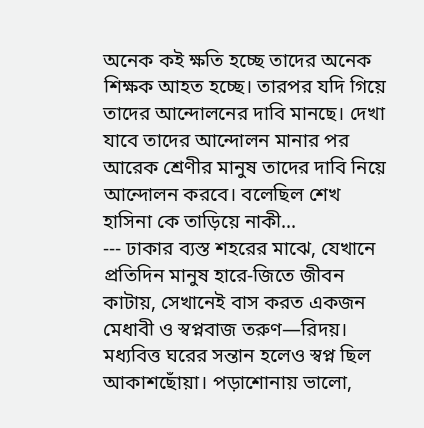অনেক কই ক্ষতি হচ্ছে তাদের অনেক শিক্ষক আহত হচ্ছে। তারপর যদি গিয়ে তাদের আন্দোলনের দাবি মানছে। দেখা যাবে তাদের আন্দোলন মানার পর আরেক শ্রেণীর মানুষ তাদের দাবি নিয়ে আন্দোলন করবে। বলেছিল শেখ হাসিনা কে তাড়িয়ে নাকী...
--- ঢাকার ব্যস্ত শহরের মাঝে, যেখানে প্রতিদিন মানুষ হারে-জিতে জীবন কাটায়, সেখানেই বাস করত একজন মেধাবী ও স্বপ্নবাজ তরুণ—রিদয়। মধ্যবিত্ত ঘরের সন্তান হলেও স্বপ্ন ছিল আকাশছোঁয়া। পড়াশোনায় ভালো,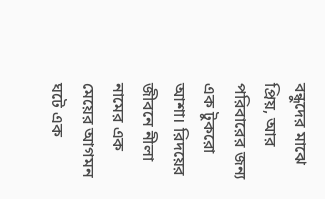বন্ধুদের মাঝে প্রিয়, আর পরিবারের জন্য এক টুকরো আশা। রিদয়ের জীবনে নীলা নামের এক মেয়ের আগমন ঘটে এক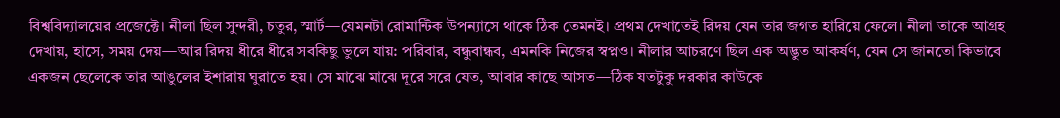বিশ্ববিদ্যালয়ের প্রজেক্টে। নীলা ছিল সুন্দরী, চতুর, স্মার্ট—যেমনটা রোমান্টিক উপন্যাসে থাকে ঠিক তেমনই। প্রথম দেখাতেই রিদয় যেন তার জগত হারিয়ে ফেলে। নীলা তাকে আগ্রহ দেখায়, হাসে, সময় দেয়—আর রিদয় ধীরে ধীরে সবকিছু ভুলে যায়: পরিবার, বন্ধুবান্ধব, এমনকি নিজের স্বপ্নও। নীলার আচরণে ছিল এক অদ্ভুত আকর্ষণ, যেন সে জানতো কিভাবে একজন ছেলেকে তার আঙুলের ইশারায় ঘুরাতে হয়। সে মাঝে মাঝে দূরে সরে যেত, আবার কাছে আসত—ঠিক যতটুকু দরকার কাউকে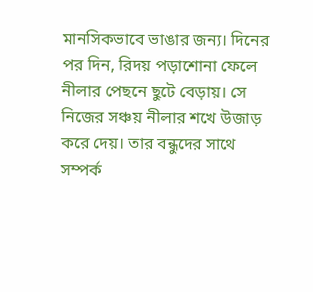মানসিকভাবে ভাঙার জন্য। দিনের পর দিন, রিদয় পড়াশোনা ফেলে নীলার পেছনে ছুটে বেড়ায়। সে নিজের সঞ্চয় নীলার শখে উজাড় করে দেয়। তার বন্ধুদের সাথে সম্পর্ক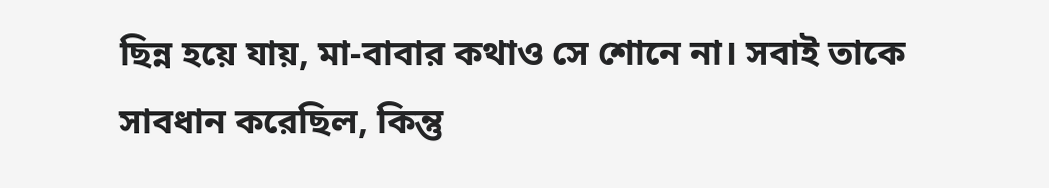ছিন্ন হয়ে যায়, মা-বাবার কথাও সে শোনে না। সবাই তাকে সাবধান করেছিল, কিন্তু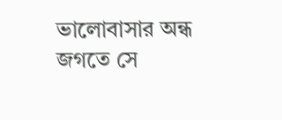ভালোবাসার অন্ধ জগতে সে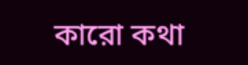কারো কথা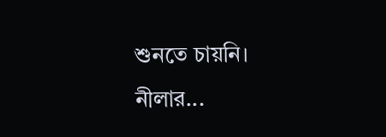শুনতে চায়নি। নীলার...